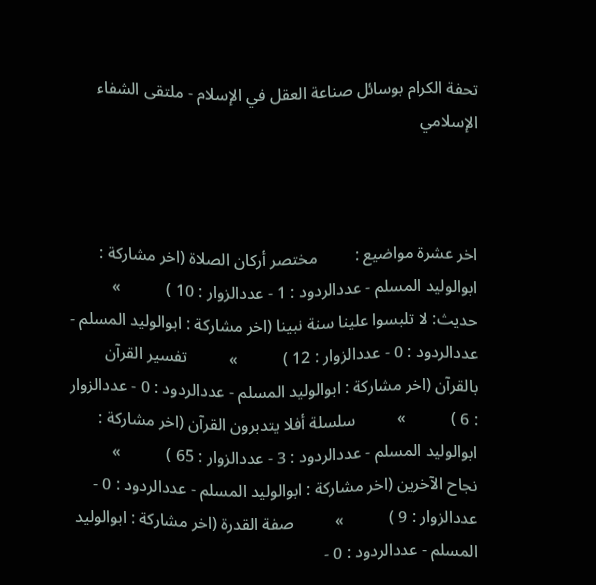تحفة الكرام بوسائل صناعة العقل في الإسلام - ملتقى الشفاء الإسلامي



اخر عشرة مواضيع :         مختصر أركان الصلاة (اخر مشاركة : ابوالوليد المسلم - عددالردود : 1 - عددالزوار : 10 )           »          حديث: لا تلبسوا علينا سنة نبينا (اخر مشاركة : ابوالوليد المسلم - عددالردود : 0 - عددالزوار : 12 )           »          تفسير القرآن بالقرآن (اخر مشاركة : ابوالوليد المسلم - عددالردود : 0 - عددالزوار : 6 )           »          سلسلة أفلا يتدبرون القرآن (اخر مشاركة : ابوالوليد المسلم - عددالردود : 3 - عددالزوار : 65 )           »          نجاح الآخرين (اخر مشاركة : ابوالوليد المسلم - عددالردود : 0 - عددالزوار : 9 )           »          صفة القدرة (اخر مشاركة : ابوالوليد المسلم - عددالردود : 0 -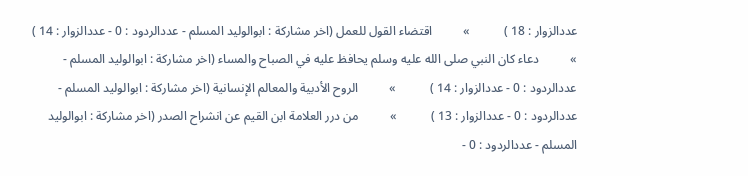عددالزوار : 18 )           »          اقتضاء القول للعمل (اخر مشاركة : ابوالوليد المسلم - عددالردود : 0 - عددالزوار : 14 )           »          دعاء كان النبي صلى الله عليه وسلم يحافظ عليه في الصباح والمساء (اخر مشاركة : ابوالوليد المسلم - عددالردود : 0 - عددالزوار : 14 )           »          الروح الأدبية والمعالم الإنسانية (اخر مشاركة : ابوالوليد المسلم - عددالردود : 0 - عددالزوار : 13 )           »          من درر العلامة ابن القيم عن انشراح الصدر (اخر مشاركة : ابوالوليد المسلم - عددالردود : 0 -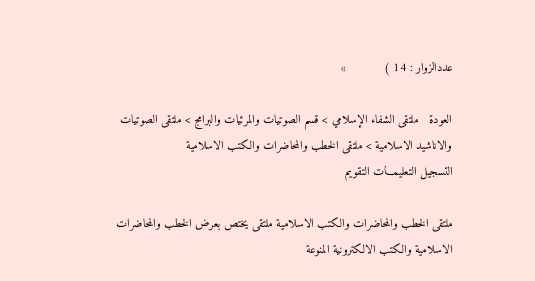عددالزوار : 14 )           »

العودة   ملتقى الشفاء الإسلامي > قسم الصوتيات والمرئيات والبرامج > ملتقى الصوتيات والاناشيد الاسلامية > ملتقى الخطب والمحاضرات والكتب الاسلامية
التسجيل التعليمـــات التقويم

ملتقى الخطب والمحاضرات والكتب الاسلامية ملتقى يختص بعرض الخطب والمحاضرات الاسلامية والكتب الالكترونية المنوعة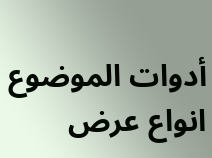أدوات الموضوع انواع عرض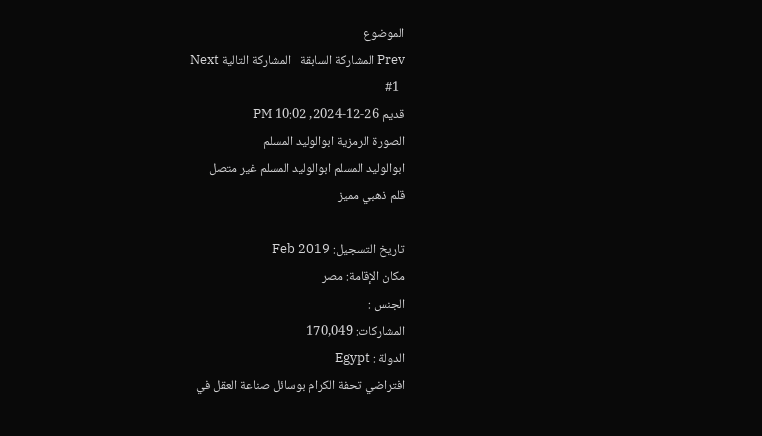الموضوع
Prev المشاركة السابقة   المشاركة التالية Next
  #1
قديم 26-12-2024, 10:02 PM
الصورة الرمزية ابوالوليد المسلم
ابوالوليد المسلم ابوالوليد المسلم غير متصل
قلم ذهبي مميز

تاريخ التسجيل: Feb 2019
مكان الإقامة: مصر
الجنس :
المشاركات: 170,049
الدولة : Egypt
افتراضي تحفة الكرام بوسائل صناعة العقل في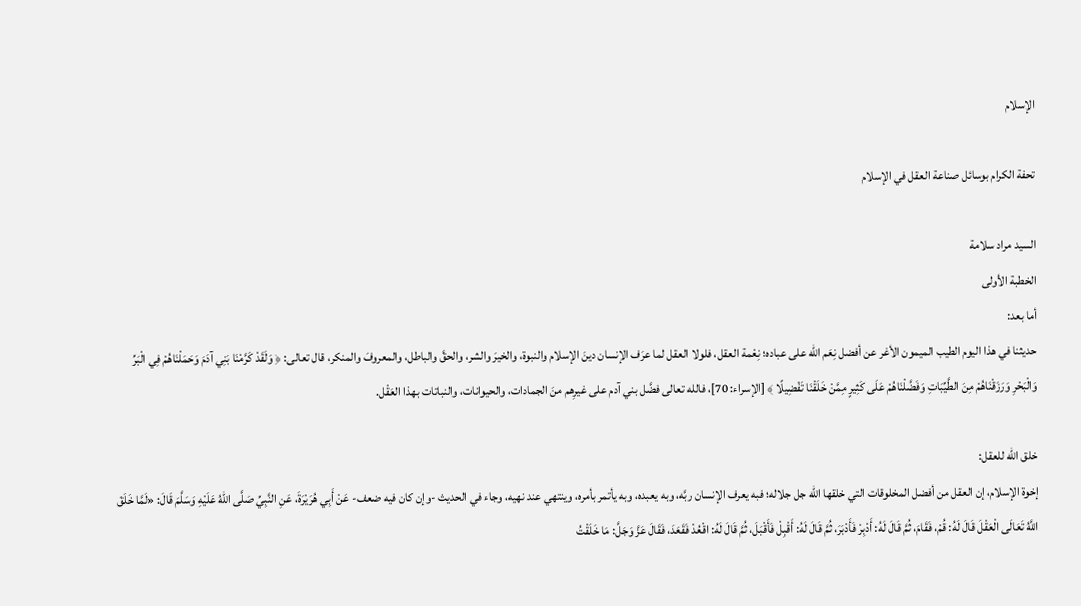الإسلام

تحفة الكرام بوسائل صناعة العقل في الإسلام

السيد مراد سلامة
الخطبة الأولى
أما بعد:
حديثنا في هذا اليوم الطيب الميمون الأغر عن أفضل نِعَم الله على عباده؛ نِعْمة العقل، فلولا العقل لما عرَف الإنسان دينَ الإسلام والنبوة، والخيرَ والشر، والحقَّ والباطل، والمعروفَ والمنكر، قال تعالى: ﴿ وَلَقَدْ كَرَّمْنَا بَنِي آدَمَ وَحَمَلْنَاهُمْ فِي الْبَرِّ وَالْبَحْرِ وَرَزَقْنَاهُمْ مِنَ الطَّيِّبَاتِ وَفَضَّلْنَاهُمْ عَلَى كَثِيرٍ مِمَّنْ خَلَقْنَا تَفْضِيلًا ﴾ [الإسراء: 70]، فالله تعالى فضَّل بني آدم على غيرِهم منَ الجمادات، والحيوانات، والنباتات بهذا العَقْل.

خلق الله للعقل:
إخوة الإسلام، إن العقل من أفضل المخلوقات التي خلقها الله جل جلاله؛ فبه يعرف الإنسان ربَّه، وبه يعبده، وبه يأتمر بأمره، وينتهي عند نهيه، وجاء في الحديث -وإن كان فيه ضعف- عَنْ أَبِي هُرَيْرَةَ، عَنِ النَّبِيِّ صَلَّى اللهُ عَلَيْهِ وَسَلَّمَ قَالَ: «لَمَّا خَلَقَ اللَّهُ تَعَالَى الْعَقْلَ قَالَ لَهُ: قُمْ، فَقَامَ، ثُمَّ قَالَ لَهُ: أَدْبِرْ فَأَدْبَرَ، ثُمَّ قَالَ لَهُ: أَقْبِلْ فَأَقْبَلَ، ثُمَّ قَالَ لَهُ: اقْعُدْ فَقَعَدَ، فَقَالَ عَزَّ وَجَلَّ: مَا خَلَقْتُ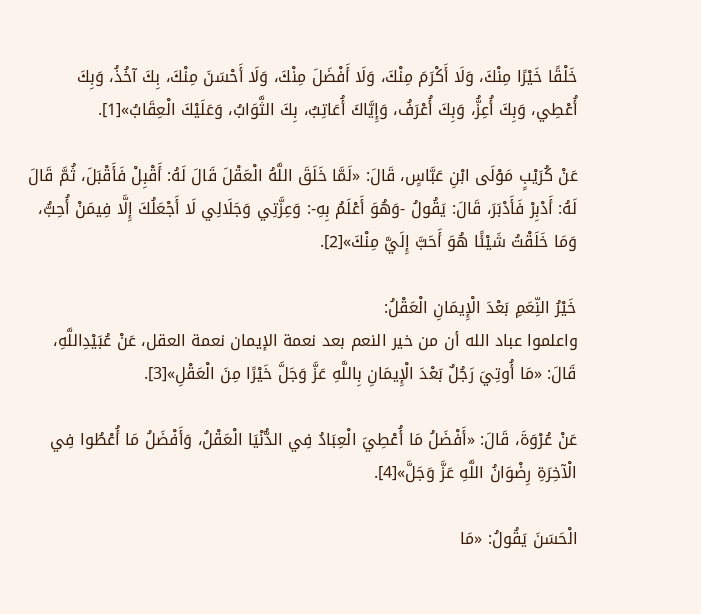خَلْقًا خَيْرًا مِنْكَ، وَلَا أَكْرَمَ مِنْكَ، وَلَا أَفْضَلَ مِنْكَ، وَلَا أَحْسَنَ مِنْكَ، بِكَ آخُذُ، وَبِكَ أُعْطِي، وَبِكَ أُعِزُّ، وَبِكَ أُعْرَفُ، وَإِيَّاكَ أُعَاتِبُ، بِكَ الثَّوَابُ، وَعَلَيْكَ الْعِقَابُ»[1].

عَنْ كُرَيْبٍ مَوْلَى ابْنِ عَبَّاسٍ، قَالَ: «لَمَّا خَلَقَ اللَّهُ الْعَقْلَ قَالَ لَهُ: أَقْبِلْ فَأَقْبَلَ، ثُمَّ قَالَ لَهُ: أَدْبِرْ فَأَدْبَرَ، قَالَ: يَقُولُ -وَهُوَ أَعْلَمُ بِهِ-: وَعِزَّتِي وَجَلَالِي لَا أَجْعَلُكَ إِلَّا فِيمَنْ أُحِبُّ، وَمَا خَلَقْتُ شَيْئًا هُوَ أَحَبَّ إِلَيَّ مِنْكَ»[2].

خَيْرُ النِّعَمِ بَعْدَ الْإِيمَانِ الْعَقْلُ:
واعلموا عباد الله أن من خير النعم بعد نعمة الإيمان نعمة العقل، عَنْ عُبَيْدِاللَّهِ، قَالَ: «مَا أُوتِيَ رَجُلٌ بَعْدَ الْإِيمَانِ بِاللَّهِ عَزَّ وَجَلَّ خَيْرًا مِنَ الْعَقْلِ»[3].

عَنْ عُرْوَةَ، قَالَ: «أَفْضَلُ مَا أُعْطِيَ الْعِبَادُ فِي الدُّنْيَا الْعَقْلُ، وَأَفْضَلُ مَا أُعْطُوا فِي الْآخِرَةِ رِضْوَانُ اللَّهِ عَزَّ وَجَلَّ»[4].

الْحَسَنَ يَقُولُ: «مَا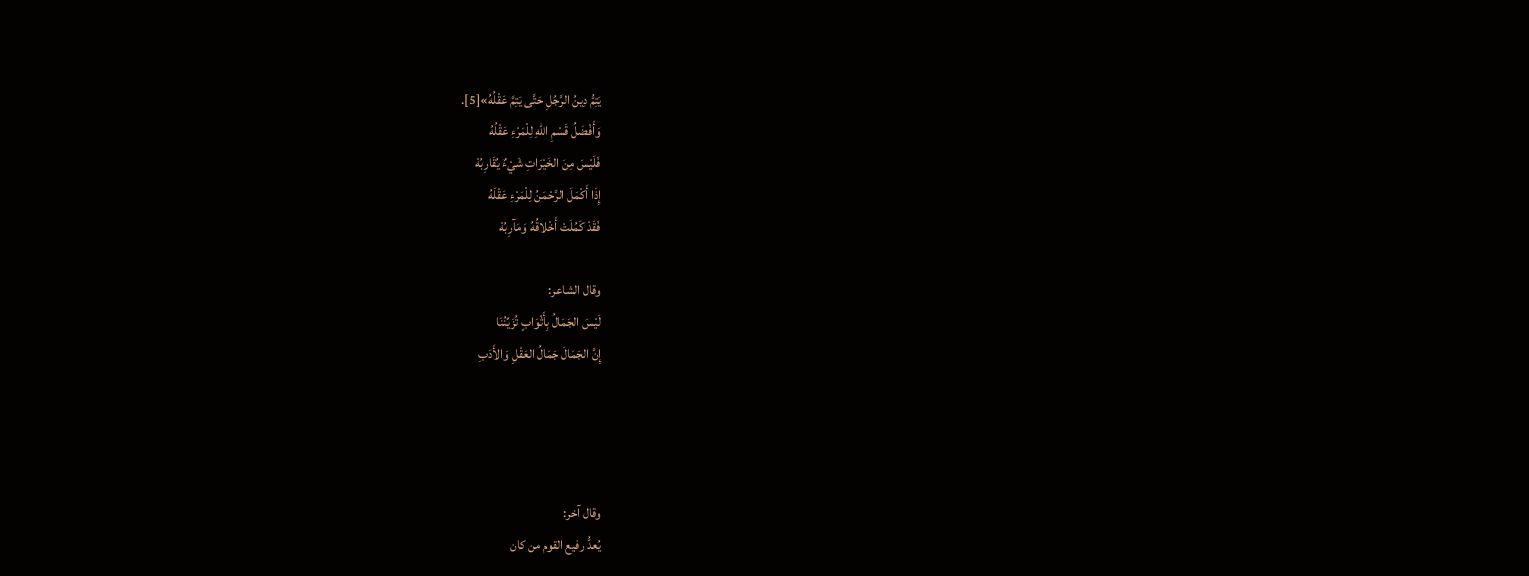يَتِمُّ دِينُ الرَّجُلِ حَتَّى يَتِمَّ عَقْلُهُ»[5].
وَأَفْضَلُ قَسْمِ اللهِ لِلْمَرْءِ عَقْلُهُ
فَلَيْسَ مِنَ الخَيْرَاتِ شَيْءٌ يُقَارِبُهْ
إِذَا أَكْمَلَ الرَّحْمَنُ لِلْمَرْءِ عَقْلَهُ
فَقَدْ كَمُلَتْ أَخْلاقُهُ وَمَآرِبُهْ

وقال الشاعر:
لَيْسَ الجَمَالُ بِأَثْوَابٍ تُزَيِّنُنَا
إِنَّ الجَمَالَ جَمَالُ العَقْلِ وَالأَدَبِ




وقال آخر:
يُعدُّ رفيع القوم من كان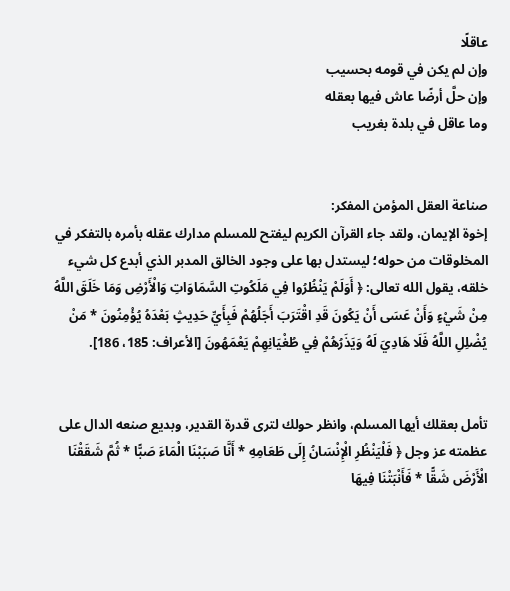عاقلًا
وإن لم يكن في قومه بحسيب
وإن حلَّ أرضًا عاش فيها بعقله
وما عاقل في بلدة بغريب


صناعة العقل المؤمن المفكر:
إخوة الإيمان، ولقد جاء القرآن الكريم ليفتح للمسلم مدارك عقله بأمره بالتفكر في المخلوقات من حوله؛ ليستدل بها على وجود الخالق المدبر الذي أبدع كل شيء خلقه، يقول الله تعالى: ﴿ أَوَلَمْ يَنْظُرُوا فِي مَلَكُوتِ السَّمَاوَاتِ وَالْأَرْضِ وَمَا خَلَقَ اللَّهُ مِنْ شَيْءٍ وَأَنْ عَسَى أَنْ يَكُونَ قَدِ اقْتَرَبَ أَجَلُهُمْ فَبِأَيِّ حَدِيثٍ بَعْدَهُ يُؤْمِنُونَ * مَنْ يُضْلِلِ اللَّهُ فَلَا هَادِيَ لَهُ وَيَذَرُهُمْ فِي طُغْيَانِهِمْ يَعْمَهُونَ [الأعراف: 185، 186].


تأمل بعقلك أيها المسلم، وانظر حولك لترى قدرة القدير، وبديع صنعه الدال على عظمته عز وجل ﴿ فَلْيَنْظُرِ الْإِنْسَانُ إِلَى طَعَامِهِ * أَنَّا صَبَبْنَا الْمَاءَ صَبًّا * ثُمَّ شَقَقْنَا الْأَرْضَ شَقًّا * فَأَنْبَتْنَا فِيهَا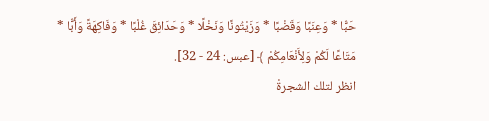حَبًّا * وَعِنَبًا وَقَضْبًا * وَزَيْتُونًا وَنَخْلًا * وَحَدَائِقَ غُلْبًا * وَفَاكِهَةً وَأَبًّا * مَتَاعًا لَكُمْ وَلِأَنْعَامِكُمْ ﴾ [عبس: 24 - 32].
انظر لتلك الشجرةْ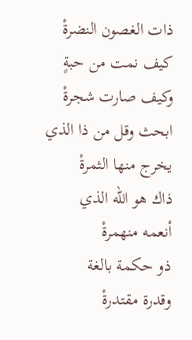ذات الغصون النضرةْ
كيف نمت من حبةٍ
وكيف صارت شجرةْ
ابحث وقل من ذا الذي
يخرج منها الثمرةْ
ذاك هو الله الذي
أنعمه منهمرةْ
ذو حكمة بالغة
وقدرة مقتدرةْ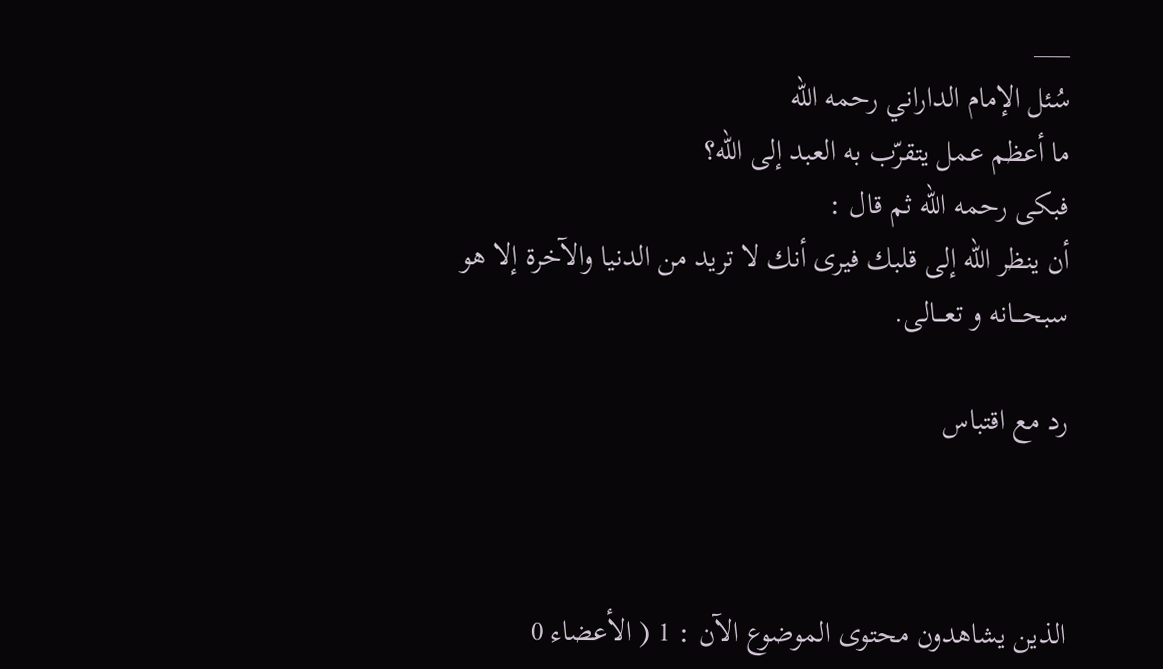___
سُئل الإمام الداراني رحمه الله
ما أعظم عمل يتقرّب به العبد إلى الله؟
فبكى رحمه الله ثم قال :
أن ينظر الله إلى قلبك فيرى أنك لا تريد من الدنيا والآخرة إلا هو
سبحـــانه و تعـــالى.

رد مع اقتباس



الذين يشاهدون محتوى الموضوع الآن : 1 ( الأعضاء 0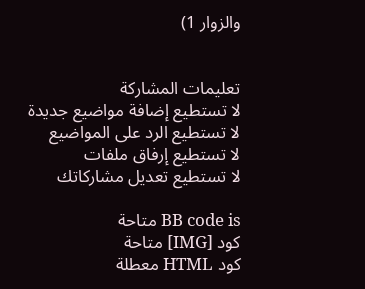والزوار 1)


تعليمات المشاركة
لا تستطيع إضافة مواضيع جديدة
لا تستطيع الرد على المواضيع
لا تستطيع إرفاق ملفات
لا تستطيع تعديل مشاركاتك

BB code is متاحة
كود [IMG] متاحة
كود HTML معطلة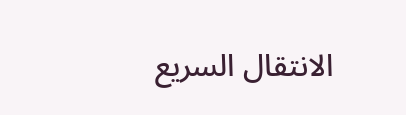الانتقال السريع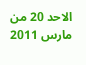الاحد 20 من مارس 2011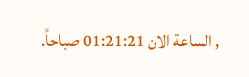, الساعة الان 01:21:21 صباحاً.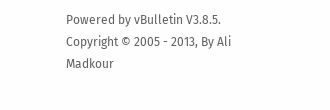Powered by vBulletin V3.8.5. Copyright © 2005 - 2013, By Ali Madkour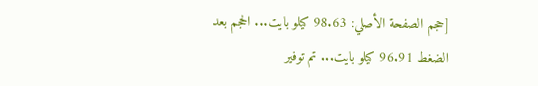[حجم الصفحة الأصلي: 98.63 كيلو بايت... الحجم بعد الضغط 96.91 كيلو بايت... تم توفير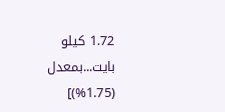1.72 كيلو بايت...بمعدل (1.75%)]